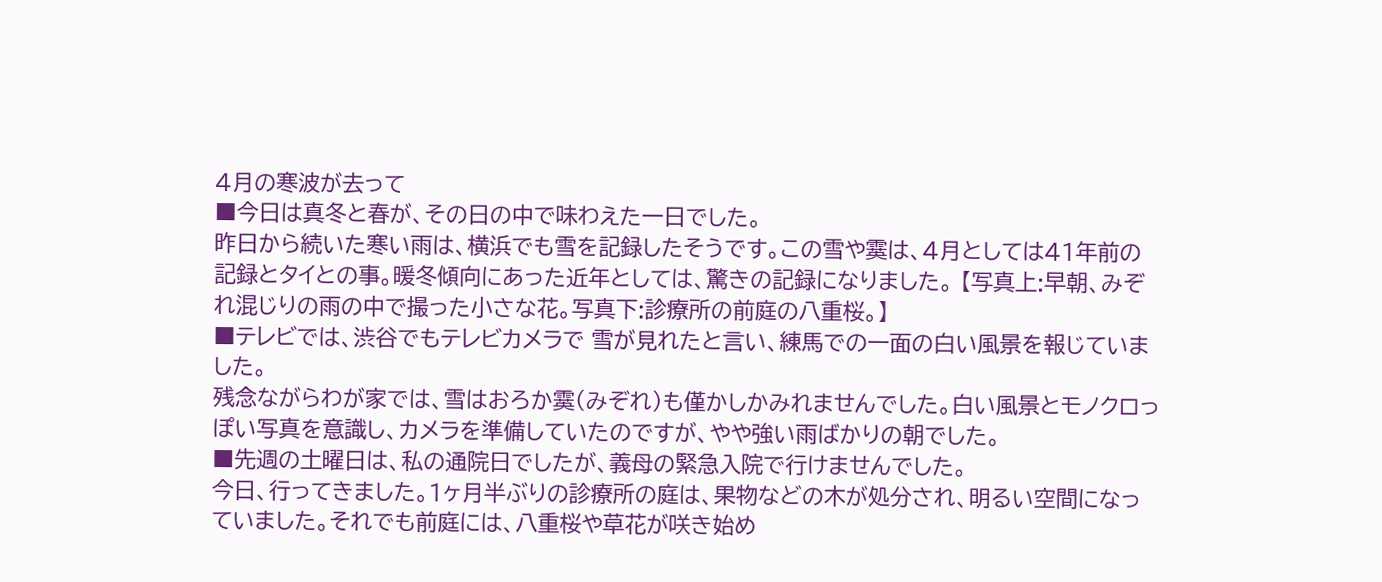4月の寒波が去って
■今日は真冬と春が、その日の中で味わえた一日でした。
昨日から続いた寒い雨は、横浜でも雪を記録したそうです。この雪や霙は、4月としては41年前の記録とタイとの事。暖冬傾向にあった近年としては、驚きの記録になりました。 【写真上:早朝、みぞれ混じりの雨の中で撮った小さな花。写真下:診療所の前庭の八重桜。】
■テレビでは、渋谷でもテレビカメラで 雪が見れたと言い、練馬での一面の白い風景を報じていました。
残念ながらわが家では、雪はおろか霙(みぞれ)も僅かしかみれませんでした。白い風景とモノクロっぽい写真を意識し、カメラを準備していたのですが、やや強い雨ばかりの朝でした。
■先週の土曜日は、私の通院日でしたが、義母の緊急入院で行けませんでした。
今日、行ってきました。1ヶ月半ぶりの診療所の庭は、果物などの木が処分され、明るい空間になっていました。それでも前庭には、八重桜や草花が咲き始め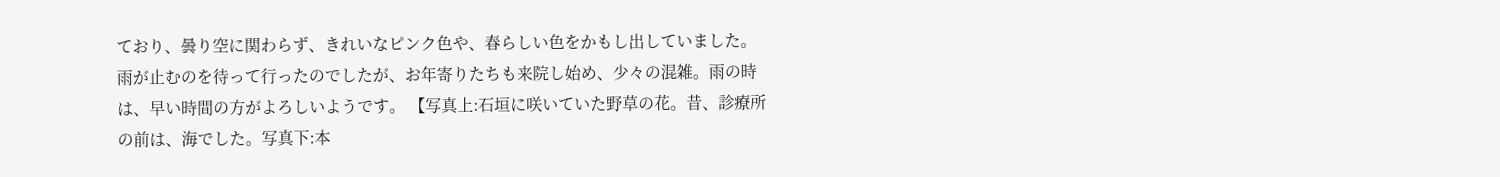ており、曇り空に関わらず、きれいなピンク色や、春らしい色をかもし出していました。雨が止むのを待って行ったのでしたが、お年寄りたちも来院し始め、少々の混雑。雨の時は、早い時間の方がよろしいようです。 【写真上:石垣に咲いていた野草の花。昔、診療所の前は、海でした。写真下:本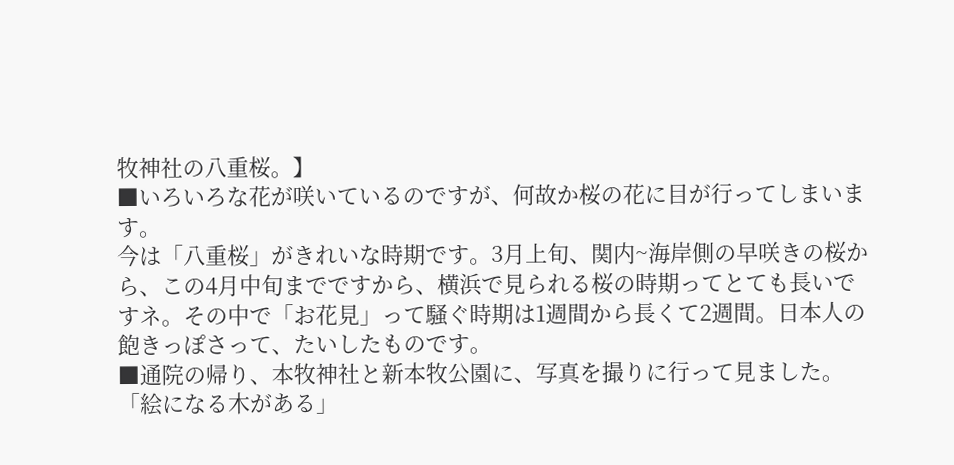牧神社の八重桜。】
■いろいろな花が咲いているのですが、何故か桜の花に目が行ってしまいます。
今は「八重桜」がきれいな時期です。3月上旬、関内~海岸側の早咲きの桜から、この4月中旬までですから、横浜で見られる桜の時期ってとても長いですネ。その中で「お花見」って騒ぐ時期は1週間から長くて2週間。日本人の飽きっぽさって、たいしたものです。
■通院の帰り、本牧神社と新本牧公園に、写真を撮りに行って見ました。
「絵になる木がある」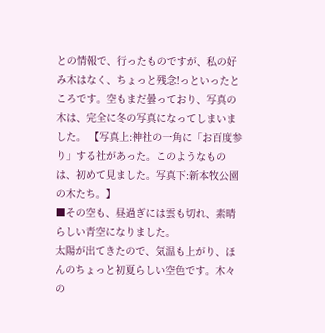との情報で、行ったものですが、私の好み木はなく、ちょっと残念!っといったところです。空もまだ曇っており、写真の木は、完全に冬の写真になってしまいました。 【写真上:神社の一角に「お百度参り」する社があった。このようなものは、初めて見ました。写真下:新本牧公園の木たち。】
■その空も、昼過ぎには雲も切れ、素晴らしい青空になりました。
太陽が出てきたので、気温も上がり、ほんのちょっと初夏らしい空色です。木々の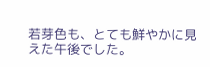若芽色も、とても鮮やかに見えた午後でした。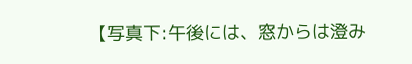【写真下:午後には、窓からは澄み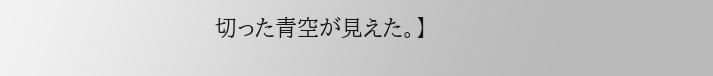切った青空が見えた。】